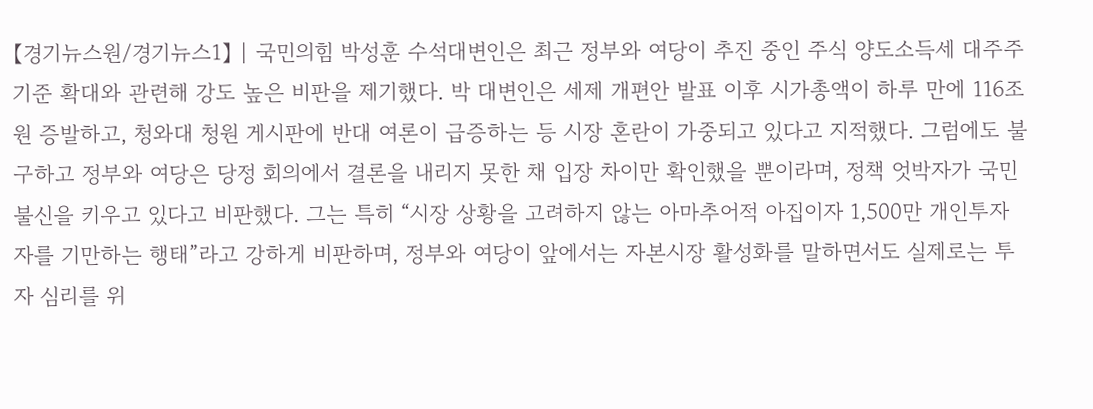【경기뉴스원/경기뉴스1】 | 국민의힘 박성훈 수석대변인은 최근 정부와 여당이 추진 중인 주식 양도소득세 대주주 기준 확대와 관련해 강도 높은 비판을 제기했다. 박 대변인은 세제 개편안 발표 이후 시가총액이 하루 만에 116조 원 증발하고, 청와대 청원 게시판에 반대 여론이 급증하는 등 시장 혼란이 가중되고 있다고 지적했다. 그럼에도 불구하고 정부와 여당은 당정 회의에서 결론을 내리지 못한 채 입장 차이만 확인했을 뿐이라며, 정책 엇박자가 국민 불신을 키우고 있다고 비판했다. 그는 특히 “시장 상황을 고려하지 않는 아마추어적 아집이자 1,500만 개인투자자를 기만하는 행태”라고 강하게 비판하며, 정부와 여당이 앞에서는 자본시장 활성화를 말하면서도 실제로는 투자 심리를 위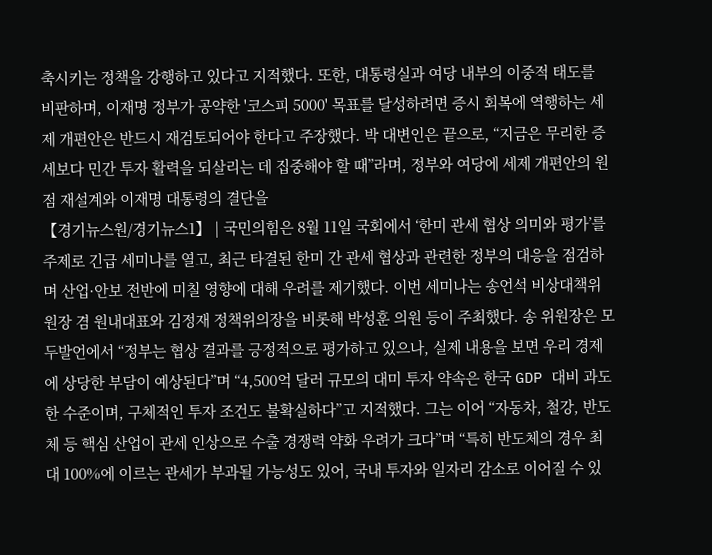축시키는 정책을 강행하고 있다고 지적했다. 또한, 대통령실과 여당 내부의 이중적 태도를 비판하며, 이재명 정부가 공약한 '코스피 5000' 목표를 달성하려면 증시 회복에 역행하는 세제 개편안은 반드시 재검토되어야 한다고 주장했다. 박 대변인은 끝으로, “지금은 무리한 증세보다 민간 투자 활력을 되살리는 데 집중해야 할 때”라며, 정부와 여당에 세제 개편안의 원점 재설계와 이재명 대통령의 결단을
【경기뉴스원/경기뉴스1】 | 국민의힘은 8월 11일 국회에서 ‘한미 관세 협상 의미와 평가’를 주제로 긴급 세미나를 열고, 최근 타결된 한미 간 관세 협상과 관련한 정부의 대응을 점검하며 산업·안보 전반에 미칠 영향에 대해 우려를 제기했다. 이번 세미나는 송언석 비상대책위원장 겸 원내대표와 김정재 정책위의장을 비롯해 박성훈 의원 등이 주최했다. 송 위원장은 모두발언에서 “정부는 협상 결과를 긍정적으로 평가하고 있으나, 실제 내용을 보면 우리 경제에 상당한 부담이 예상된다”며 “4,500억 달러 규모의 대미 투자 약속은 한국 GDP 대비 과도한 수준이며, 구체적인 투자 조건도 불확실하다”고 지적했다. 그는 이어 “자동차, 철강, 반도체 등 핵심 산업이 관세 인상으로 수출 경쟁력 약화 우려가 크다”며 “특히 반도체의 경우 최대 100%에 이르는 관세가 부과될 가능성도 있어, 국내 투자와 일자리 감소로 이어질 수 있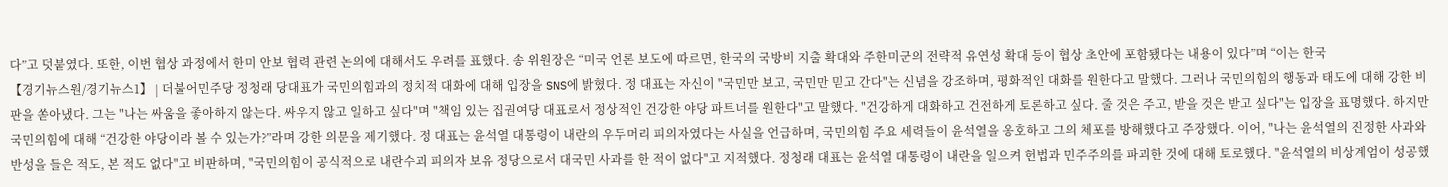다”고 덧붙였다. 또한, 이번 협상 과정에서 한미 안보 협력 관련 논의에 대해서도 우려를 표했다. 송 위원장은 “미국 언론 보도에 따르면, 한국의 국방비 지출 확대와 주한미군의 전략적 유연성 확대 등이 협상 초안에 포함됐다는 내용이 있다”며 “이는 한국
【경기뉴스원/경기뉴스1】 | 더불어민주당 정청래 당대표가 국민의힘과의 정치적 대화에 대해 입장을 SNS에 밝혔다. 정 대표는 자신이 "국민만 보고, 국민만 믿고 간다"는 신념을 강조하며, 평화적인 대화를 원한다고 말했다. 그러나 국민의힘의 행동과 태도에 대해 강한 비판을 쏟아냈다. 그는 "나는 싸움을 좋아하지 않는다. 싸우지 않고 일하고 싶다"며 "책임 있는 집권여당 대표로서 정상적인 건강한 야당 파트너를 원한다"고 말했다. "건강하게 대화하고 건전하게 토론하고 싶다. 줄 것은 주고, 받을 것은 받고 싶다"는 입장을 표명했다. 하지만 국민의힘에 대해 “건강한 야당이라 볼 수 있는가?”라며 강한 의문을 제기했다. 정 대표는 윤석열 대통령이 내란의 우두머리 피의자였다는 사실을 언급하며, 국민의힘 주요 세력들이 윤석열을 옹호하고 그의 체포를 방해했다고 주장했다. 이어, "나는 윤석열의 진정한 사과와 반성을 들은 적도, 본 적도 없다"고 비판하며, "국민의힘이 공식적으로 내란수괴 피의자 보유 정당으로서 대국민 사과를 한 적이 없다"고 지적했다. 정청래 대표는 윤석열 대통령이 내란을 일으켜 헌법과 민주주의를 파괴한 것에 대해 토로했다. "윤석열의 비상계엄이 성공했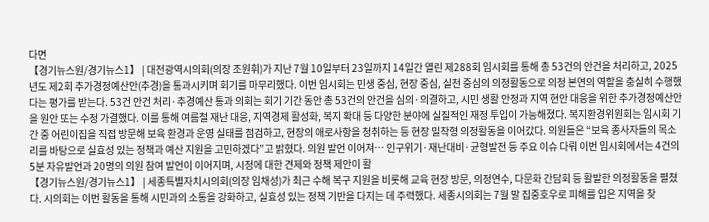다면
【경기뉴스원/경기뉴스1】 | 대전광역시의회(의장 조원휘)가 지난 7월 10일부터 23일까지 14일간 열린 제288회 임시회를 통해 총 53건의 안건을 처리하고, 2025년도 제2회 추가경정예산안(추경)을 통과시키며 회기를 마무리했다. 이번 임시회는 민생 중심, 현장 중심, 실천 중심의 의정활동으로 의정 본연의 역할을 충실히 수행했다는 평가를 받는다. 53건 안건 처리·추경예산 통과 의회는 회기 기간 동안 총 53건의 안건을 심의·의결하고, 시민 생활 안정과 지역 현안 대응을 위한 추가경정예산안을 원안 또는 수정 가결했다. 이를 통해 여름철 재난 대응, 지역경제 활성화, 복지 확대 등 다양한 분야에 실질적인 재정 투입이 가능해졌다. 복지환경위원회는 임시회 기간 중 어린이집을 직접 방문해 보육 환경과 운영 실태를 점검하고, 현장의 애로사항을 청취하는 등 현장 밀착형 의정활동을 이어갔다. 의원들은 “보육 종사자들의 목소리를 바탕으로 실효성 있는 정책과 예산 지원을 고민하겠다”고 밝혔다. 의원 발언 이어져… 인구위기·재난대비·균형발전 등 주요 이슈 다뤄 이번 임시회에서는 4건의 5분 자유발언과 20명의 의원 참여 발언이 이어지며, 시정에 대한 견제와 정책 제안이 활
【경기뉴스원/경기뉴스1】 | 세종특별자치시의회(의장 임채성)가 최근 수해 복구 지원을 비롯해 교육 현장 방문, 의정연수, 다문화 간담회 등 활발한 의정활동을 펼쳤다. 시의회는 이번 활동을 통해 시민과의 소통을 강화하고, 실효성 있는 정책 기반을 다지는 데 주력했다. 세종시의회는 7월 말 집중호우로 피해를 입은 지역을 찾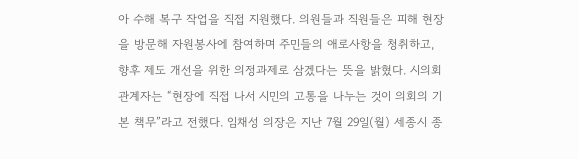아 수해 복구 작업을 직접 지원했다. 의원들과 직원들은 피해 현장을 방문해 자원봉사에 참여하며 주민들의 애로사항을 청취하고, 향후 제도 개선을 위한 의정과제로 삼겠다는 뜻을 밝혔다. 시의회 관계자는 “현장에 직접 나서 시민의 고통을 나누는 것이 의회의 기본 책무”라고 전했다. 임채성 의장은 지난 7월 29일(월) 세종시 종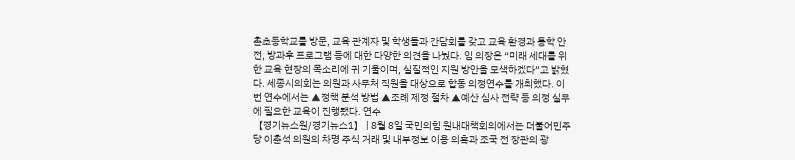촌초등학교를 방문, 교육 관계자 및 학생들과 간담회를 갖고 교육 환경과 통학 안전, 방과후 프로그램 등에 대한 다양한 의견을 나눴다. 임 의장은 “미래 세대를 위한 교육 현장의 목소리에 귀 기울이며, 실질적인 지원 방안을 모색하겠다”고 밝혔다. 세종시의회는 의원과 사무처 직원을 대상으로 합동 의정연수를 개최했다. 이번 연수에서는 ▲정책 분석 방법 ▲조례 제정 절차 ▲예산 심사 전략 등 의정 실무에 필요한 교육이 진행됐다. 연수
【경기뉴스원/경기뉴스1】 | 8월 8일 국민의힘 원내대책회의에서는 더불어민주당 이춘석 의원의 차명 주식 거래 및 내부정보 이용 의혹과 조국 전 장관의 광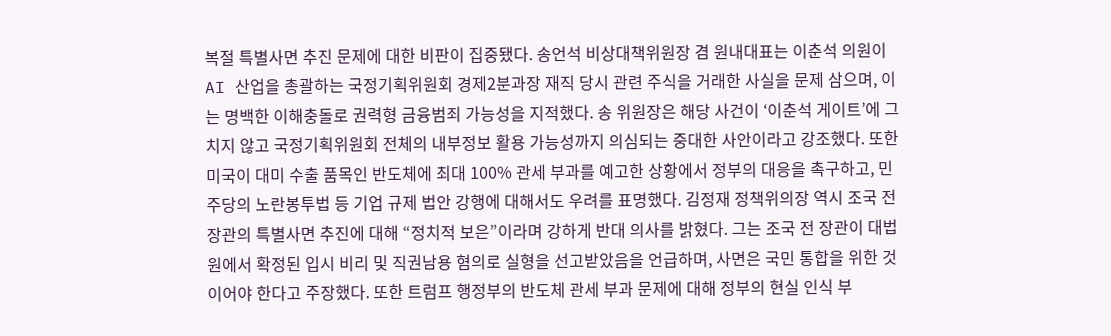복절 특별사면 추진 문제에 대한 비판이 집중됐다. 송언석 비상대책위원장 겸 원내대표는 이춘석 의원이 AI 산업을 총괄하는 국정기획위원회 경제2분과장 재직 당시 관련 주식을 거래한 사실을 문제 삼으며, 이는 명백한 이해충돌로 권력형 금융범죄 가능성을 지적했다. 송 위원장은 해당 사건이 ‘이춘석 게이트’에 그치지 않고 국정기획위원회 전체의 내부정보 활용 가능성까지 의심되는 중대한 사안이라고 강조했다. 또한 미국이 대미 수출 품목인 반도체에 최대 100% 관세 부과를 예고한 상황에서 정부의 대응을 촉구하고, 민주당의 노란봉투법 등 기업 규제 법안 강행에 대해서도 우려를 표명했다. 김정재 정책위의장 역시 조국 전 장관의 특별사면 추진에 대해 “정치적 보은”이라며 강하게 반대 의사를 밝혔다. 그는 조국 전 장관이 대법원에서 확정된 입시 비리 및 직권남용 혐의로 실형을 선고받았음을 언급하며, 사면은 국민 통합을 위한 것이어야 한다고 주장했다. 또한 트럼프 행정부의 반도체 관세 부과 문제에 대해 정부의 현실 인식 부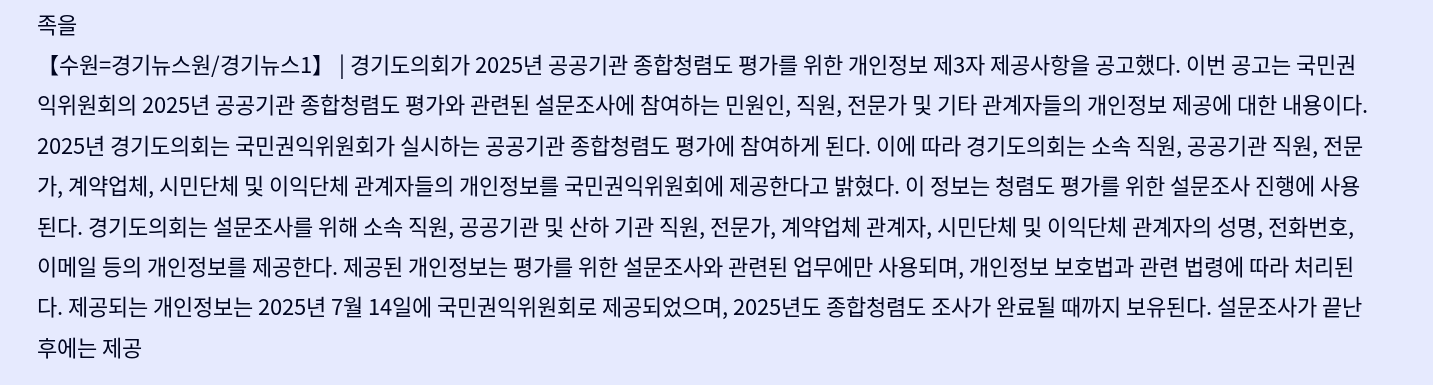족을
【수원=경기뉴스원/경기뉴스1】 | 경기도의회가 2025년 공공기관 종합청렴도 평가를 위한 개인정보 제3자 제공사항을 공고했다. 이번 공고는 국민권익위원회의 2025년 공공기관 종합청렴도 평가와 관련된 설문조사에 참여하는 민원인, 직원, 전문가 및 기타 관계자들의 개인정보 제공에 대한 내용이다. 2025년 경기도의회는 국민권익위원회가 실시하는 공공기관 종합청렴도 평가에 참여하게 된다. 이에 따라 경기도의회는 소속 직원, 공공기관 직원, 전문가, 계약업체, 시민단체 및 이익단체 관계자들의 개인정보를 국민권익위원회에 제공한다고 밝혔다. 이 정보는 청렴도 평가를 위한 설문조사 진행에 사용된다. 경기도의회는 설문조사를 위해 소속 직원, 공공기관 및 산하 기관 직원, 전문가, 계약업체 관계자, 시민단체 및 이익단체 관계자의 성명, 전화번호, 이메일 등의 개인정보를 제공한다. 제공된 개인정보는 평가를 위한 설문조사와 관련된 업무에만 사용되며, 개인정보 보호법과 관련 법령에 따라 처리된다. 제공되는 개인정보는 2025년 7월 14일에 국민권익위원회로 제공되었으며, 2025년도 종합청렴도 조사가 완료될 때까지 보유된다. 설문조사가 끝난 후에는 제공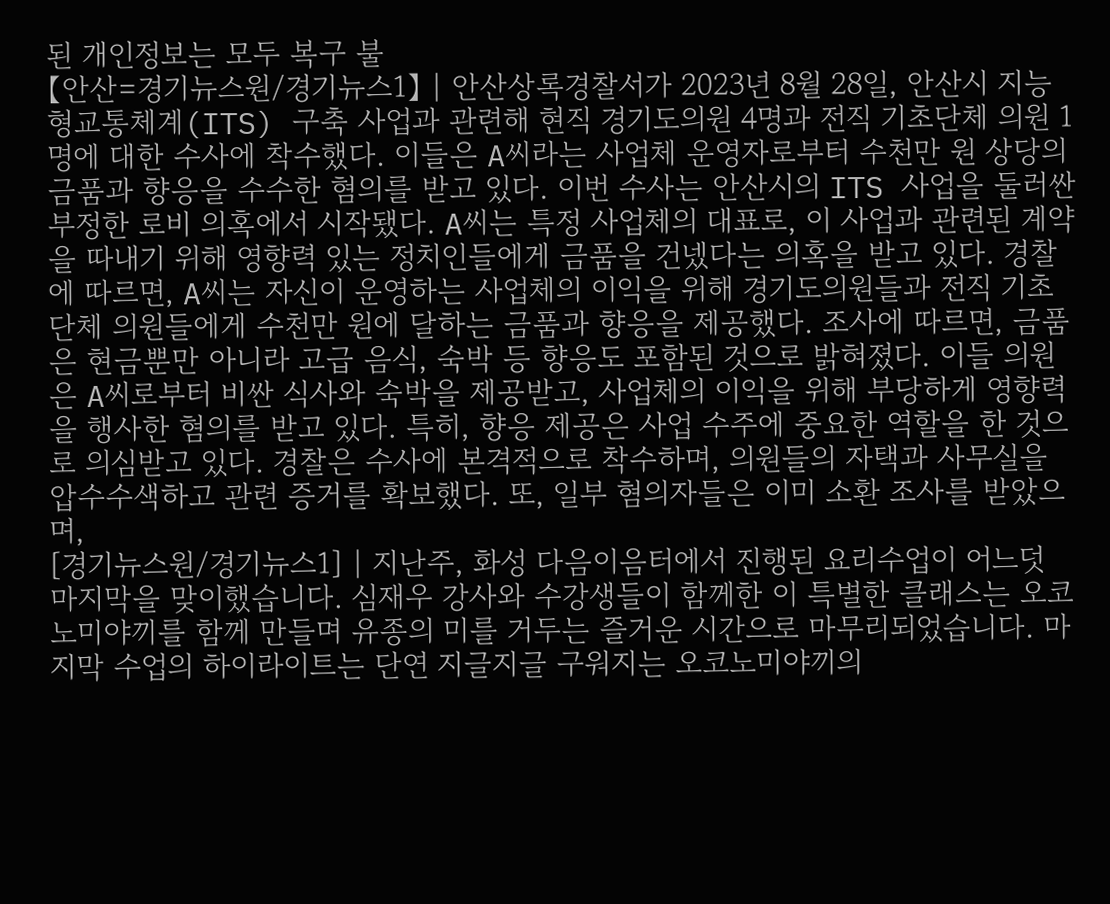된 개인정보는 모두 복구 불
【안산=경기뉴스원/경기뉴스1】 | 안산상록경찰서가 2023년 8월 28일, 안산시 지능형교통체계(ITS) 구축 사업과 관련해 현직 경기도의원 4명과 전직 기초단체 의원 1명에 대한 수사에 착수했다. 이들은 A씨라는 사업체 운영자로부터 수천만 원 상당의 금품과 향응을 수수한 혐의를 받고 있다. 이번 수사는 안산시의 ITS 사업을 둘러싼 부정한 로비 의혹에서 시작됐다. A씨는 특정 사업체의 대표로, 이 사업과 관련된 계약을 따내기 위해 영향력 있는 정치인들에게 금품을 건넸다는 의혹을 받고 있다. 경찰에 따르면, A씨는 자신이 운영하는 사업체의 이익을 위해 경기도의원들과 전직 기초단체 의원들에게 수천만 원에 달하는 금품과 향응을 제공했다. 조사에 따르면, 금품은 현금뿐만 아니라 고급 음식, 숙박 등 향응도 포함된 것으로 밝혀졌다. 이들 의원은 A씨로부터 비싼 식사와 숙박을 제공받고, 사업체의 이익을 위해 부당하게 영향력을 행사한 혐의를 받고 있다. 특히, 향응 제공은 사업 수주에 중요한 역할을 한 것으로 의심받고 있다. 경찰은 수사에 본격적으로 착수하며, 의원들의 자택과 사무실을 압수수색하고 관련 증거를 확보했다. 또, 일부 혐의자들은 이미 소환 조사를 받았으며,
[경기뉴스원/경기뉴스1] | 지난주, 화성 다음이음터에서 진행된 요리수업이 어느덧 마지막을 맞이했습니다. 심재우 강사와 수강생들이 함께한 이 특별한 클래스는 오코노미야끼를 함께 만들며 유종의 미를 거두는 즐거운 시간으로 마무리되었습니다. 마지막 수업의 하이라이트는 단연 지글지글 구워지는 오코노미야끼의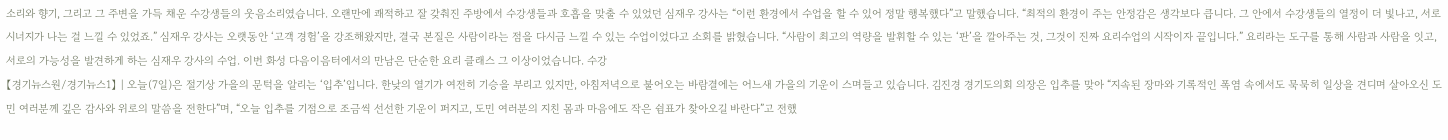소리와 향기, 그리고 그 주변을 가득 채운 수강생들의 웃음소리였습니다. 오랜만에 쾌적하고 잘 갖춰진 주방에서 수강생들과 호흡을 맞출 수 있었던 심재우 강사는 “이런 환경에서 수업을 할 수 있어 정말 행복했다”고 말했습니다. “최적의 환경이 주는 안정감은 생각보다 큽니다. 그 안에서 수강생들의 열정이 더 빛나고, 서로 시너지가 나는 걸 느낄 수 있었죠.” 심재우 강사는 오랫동안 ‘고객 경험’을 강조해왔지만, 결국 본질은 사람이라는 점을 다시금 느낄 수 있는 수업이었다고 소회를 밝혔습니다. “사람이 최고의 역량을 발휘할 수 있는 ‘판’을 깔아주는 것, 그것이 진짜 요리수업의 시작이자 끝입니다.” 요리라는 도구를 통해 사람과 사람을 잇고, 서로의 가능성을 발견하게 하는 심재우 강사의 수업. 이번 화성 다음이음터에서의 만남은 단순한 요리 클래스 그 이상이었습니다. 수강
【경기뉴스원/경기뉴스1】 | 오늘(7일)은 절기상 가을의 문턱을 알리는 ‘입추’입니다. 한낮의 열기가 여전히 기승을 부리고 있지만, 아침저녁으로 불어오는 바람결에는 어느새 가을의 기운이 스며들고 있습니다. 김진경 경기도의회 의장은 입추를 맞아 “지속된 장마와 기록적인 폭염 속에서도 묵묵히 일상을 견디며 살아오신 도민 여러분께 깊은 감사와 위로의 말씀을 전한다”며, “오늘 입추를 기점으로 조금씩 선선한 기운이 퍼지고, 도민 여러분의 지친 몸과 마음에도 작은 쉼표가 찾아오길 바란다”고 전했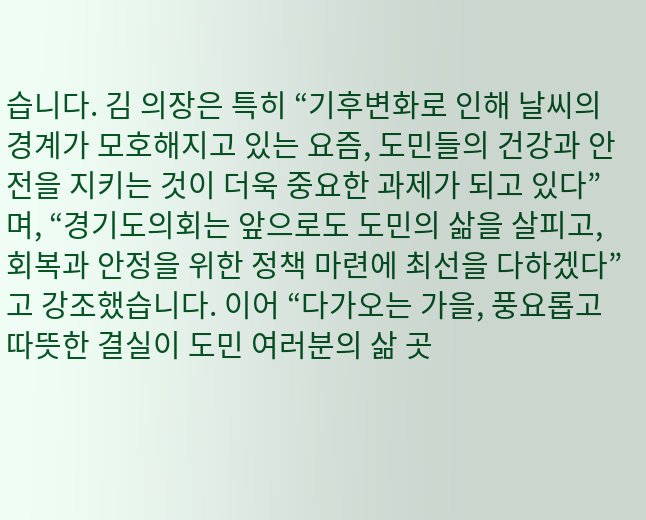습니다. 김 의장은 특히 “기후변화로 인해 날씨의 경계가 모호해지고 있는 요즘, 도민들의 건강과 안전을 지키는 것이 더욱 중요한 과제가 되고 있다”며, “경기도의회는 앞으로도 도민의 삶을 살피고, 회복과 안정을 위한 정책 마련에 최선을 다하겠다”고 강조했습니다. 이어 “다가오는 가을, 풍요롭고 따뜻한 결실이 도민 여러분의 삶 곳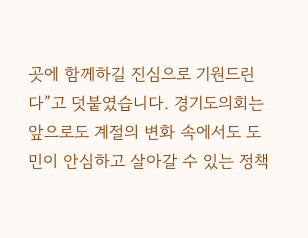곳에 함께하길 진심으로 기원드린다”고 덧붙였습니다. 경기도의회는 앞으로도 계절의 변화 속에서도 도민이 안심하고 살아갈 수 있는 정책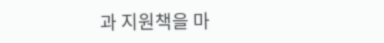과 지원책을 마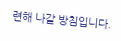련해 나갈 방침입니다.